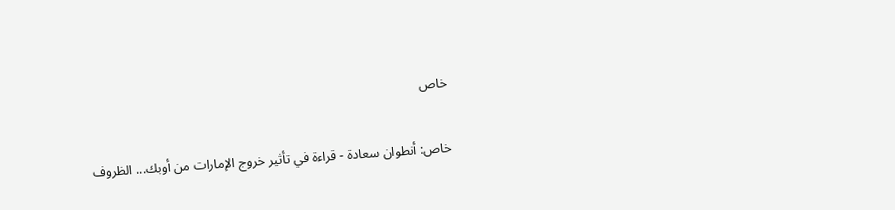خاص

خاص: أنطوان سعادة - قراءة في تأثير خروج الإمارات من أوبك... الظروف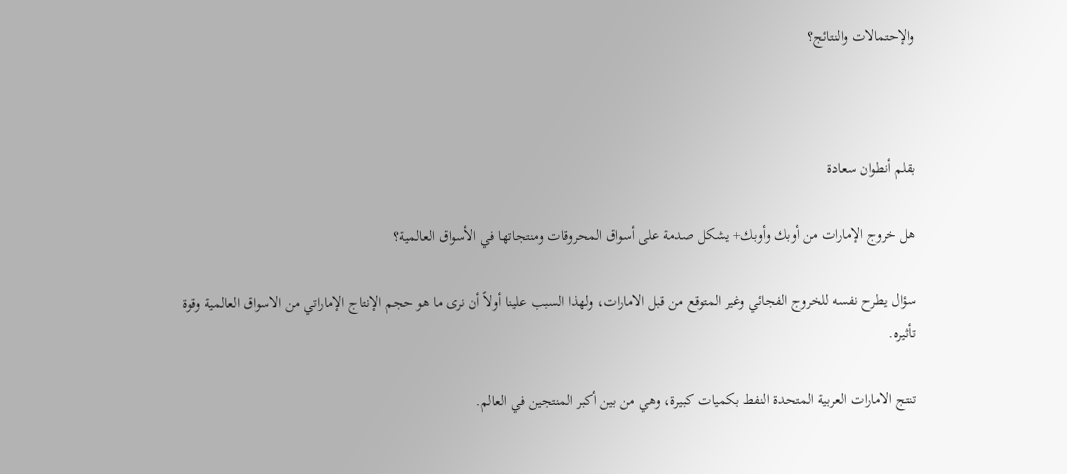والإحتمالات والنتائج؟



بقلم أنطوان سعادة

هل خروج الإمارات من أوبك وأوبك+ يشكل صدمة على أسواق المحروقات ومنتجاتها في الأسواق العالمية؟

سؤال يطرح نفسه للخروج الفجائي وغير المتوقع من قبل الامارات، ولهذا السبب علينا أولاً أن نرى ما هو حجم الإنتاج الإماراتي من الاسواق العالمية وقوة تأثيره.

تنتج الامارات العربية المتحدة النفط بكميات كبيرة، وهي من بين أكبر المنتجين في العالم.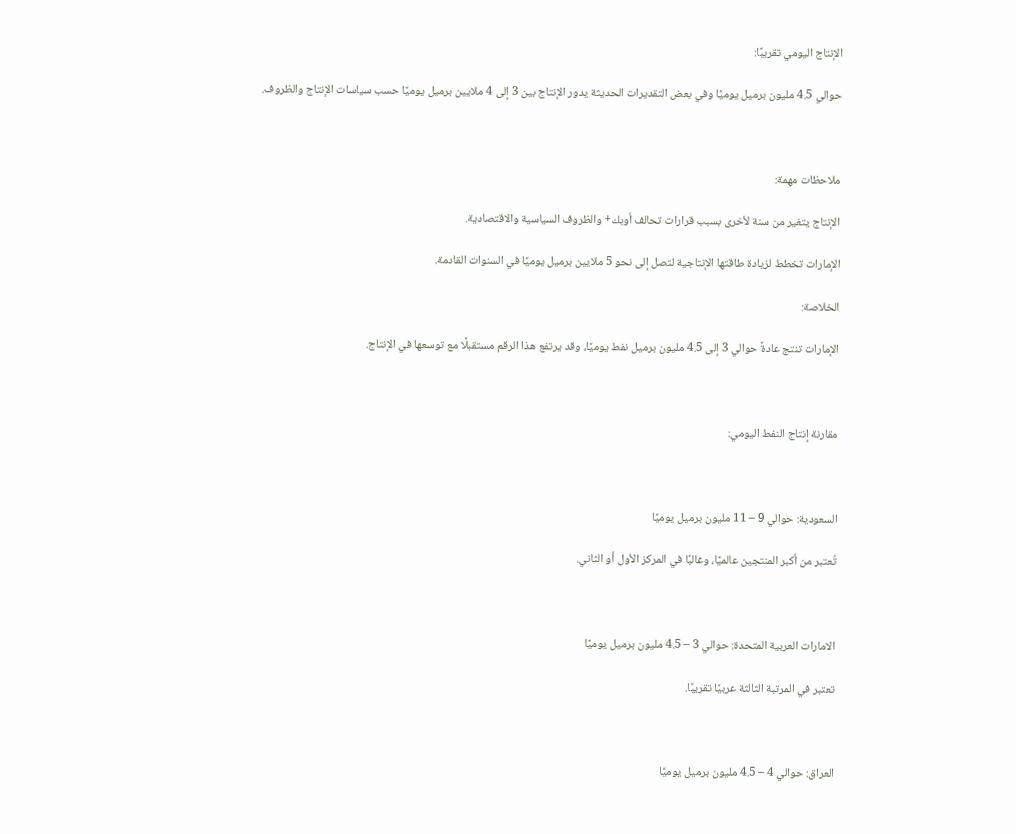الإنتاج اليومي تقريبًا:

حوالي 4.5 مليون برميل يوميًا وفي بعض التقديرات الحديثة يدور الإنتاج بين 3 إلى 4 ملايين برميل يوميًا حسب سياسات الإنتاج والظروف.



ملاحظات مهمة:

الإنتاج يتغير من سنة لأخرى بسبب قرارات تحالف أوبك+ والظروف السياسية والاقتصادية.

الإمارات تخطط لزيادة طاقتها الإنتاجية لتصل إلى نحو 5 ملايين برميل يوميًا في السنوات القادمة.

الخلاصة:

الإمارات تنتج عادةً حوالي 3 إلى 4.5 مليون برميل نفط يوميًا، وقد يرتفع هذا الرقم مستقبلًا مع توسعها في الإنتاج.



مقارنة إنتاج النفط اليومي:



السعودية: حوالي 9 – 11 مليون برميل يوميًا

تُعتبر من أكبر المنتجين عالميًا، وغالبًا في المركز الأول أو الثاني.



الامارات العربية المتحدة: حوالي 3 – 4.5 مليون برميل يوميًا

تعتبر في المرتبة الثالثة عربيًا تقريبًا.



العراق: حوالي 4 – 4.5 مليون برميل يوميًا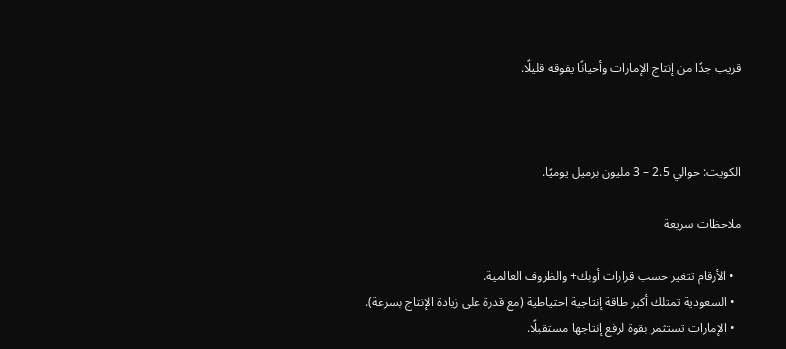قريب جدًا من إنتاج الإمارات وأحيانًا يفوقه قليلًا.



الكويت: حوالي 2.5 – 3 مليون برميل يوميًا.

ملاحظات سريعة

  • الأرقام تتغير حسب قرارات أوبك+ والظروف العالمية.
  • السعودية تمتلك أكبر طاقة إنتاجية احتياطية (مع قدرة على زيادة الإنتاج بسرعة).
  • الإمارات تستثمر بقوة لرفع إنتاجها مستقبلًا.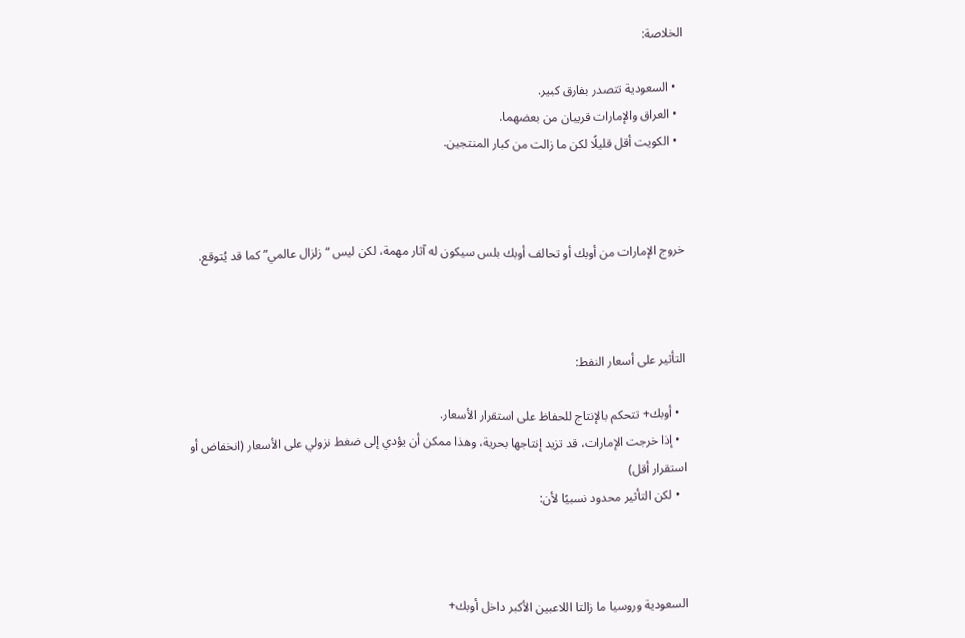الخلاصة:

  • السعودية تتصدر بفارق كبير.
  • العراق والإمارات قريبان من بعضهما.
  • الكويت أقل قليلًا لكن ما زالت من كبار المنتجين.



خروج الإمارات من أوبك أو تحالف أوبك بلس سيكون له آثار مهمة، لكن ليس “زلزال عالمي” كما قد يُتوقع.



التأثير على أسعار النفط:

  • أوبك+ تتحكم بالإنتاج للحفاظ على استقرار الأسعار.
  • إذا خرجت الإمارات، قد تزيد إنتاجها بحرية، وهذا ممكن أن يؤدي إلى ضغط نزولي على الأسعار (انخفاض أو استقرار أقل)
  • لكن التأثير محدود نسبيًا لأن:



السعودية وروسيا ما زالتا اللاعبين الأكبر داخل أوبك+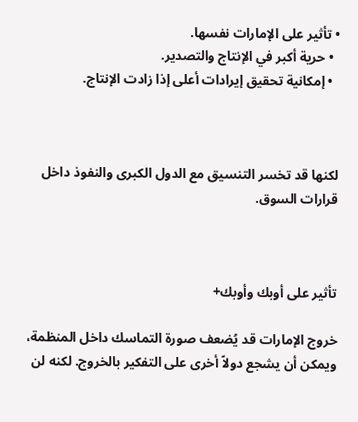• تأثير على الإمارات نفسها.
  • حرية أكبر في الإنتاج والتصدير.
  • إمكانية تحقيق إيرادات أعلى إذا زادت الإنتاج.



لكنها قد تخسر التنسيق مع الدول الكبرى والنفوذ داخل قرارات السوق.



تأثير على أوبك وأوبك+

خروج الإمارات قد يُضعف صورة التماسك داخل المنظمة، ويمكن أن يشجع دولاً أخرى على التفكير بالخروج. لكنه لن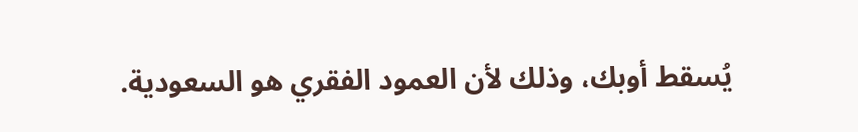يُسقط أوبك، وذلك لأن العمود الفقري هو السعودية.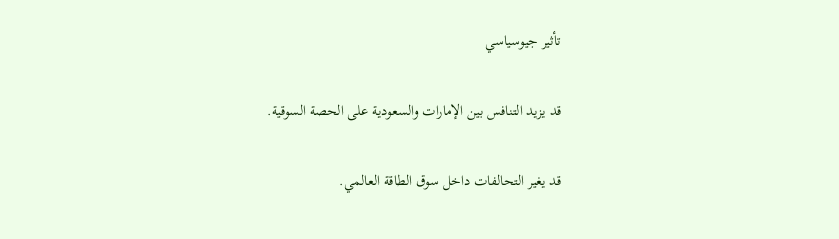تأثير جيوسياسي

قد يزيد التنافس بين الإمارات والسعودية على الحصة السوقية.

قد يغير التحالفات داخل سوق الطاقة العالمي.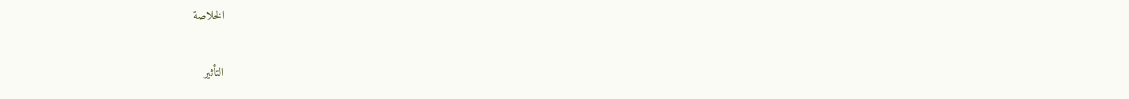الخلاصة

التأثير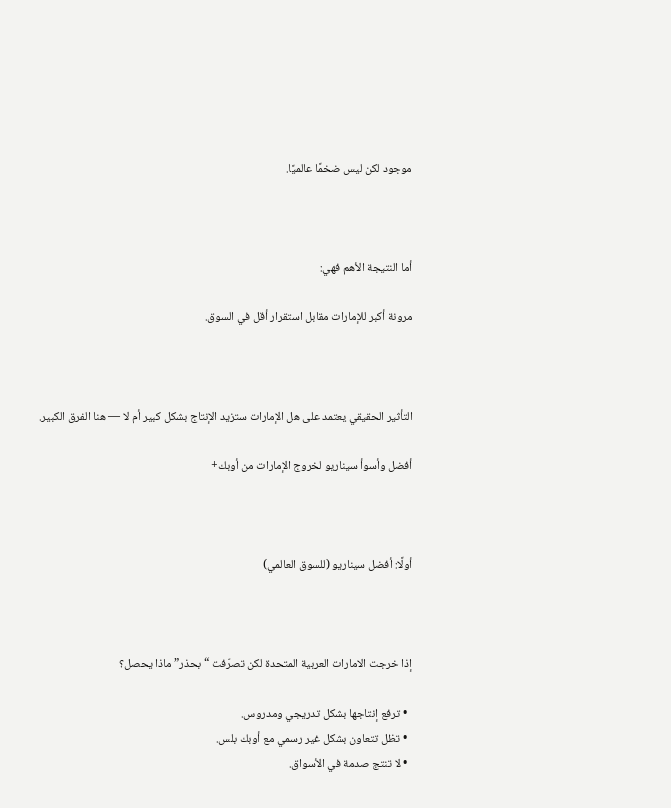موجود لكن ليس ضخمًا عالميًا.



أما النتيجة الأهم فهي:

مرونة أكبر للإمارات مقابل استقرار أقل في السوق.



التأثير الحقيقي يعتمد على هل الإمارات ستزيد الإنتاج بشكل كبير أم لا — هنا الفرق الكبير.

أفضل وأسوأ سيناريو لخروج الإمارات من أوبك+



أولًا: أفضل سيناريو (للسوق العالمي)



إذا خرجت الامارات العربية المتحدة لكن تصرّفت “بحذر” ماذا يحصل؟

  • ترفع إنتاجها بشكل تدريجي ومدروس.
  • تظل تتعاون بشكل غير رسمي مع أوبك بلس.
  • لا تنتج صدمة في الأسواق.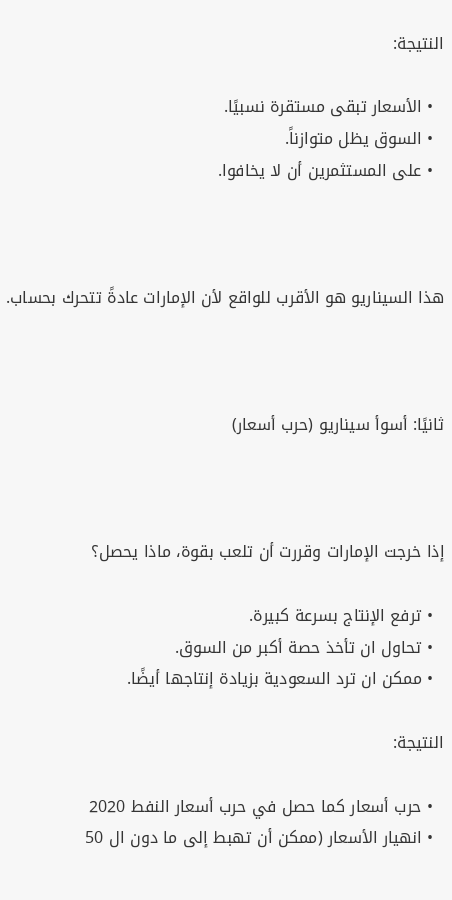النتيجة:

  • الأسعار تبقى مستقرة نسبيًا.
  • السوق يظل متوازناً.
  • على المستثمرين أن لا يخافوا.



هذا السيناريو هو الأقرب للواقع لأن الإمارات عادةً تتحرك بحساب.



ثانيًا: أسوأ سيناريو (حرب أسعار)



إذا خرجت الإمارات وقررت أن تلعب بقوة، ماذا يحصل؟

  • ترفع الإنتاج بسرعة كبيرة.
  • تحاول ان تأخذ حصة أكبر من السوق.
  • ممكن ان ترد السعودية بزيادة إنتاجها أيضًا.

النتيجة:

  • حرب أسعار كما حصل في حرب أسعار النفط 2020
  • انهيار الأسعار (ممكن أن تهبط إلى ما دون ال 50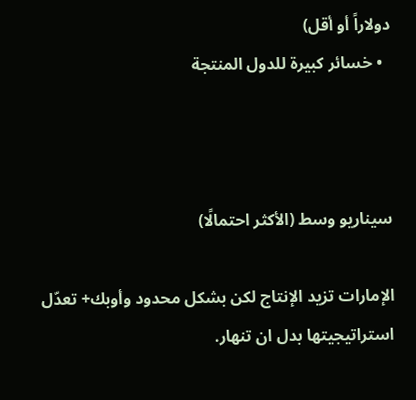دولاراً أو أقل)
  • خسائر كبيرة للدول المنتجة



سيناريو وسط (الأكثر احتمالًا)

الإمارات تزيد الإنتاج لكن بشكل محدود وأوبك+ تعدّل استراتيجيتها بدل ان تنهار.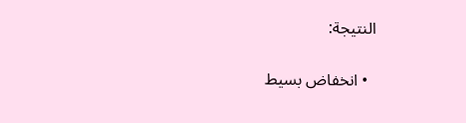النتيجة:

  • انخفاض بسيط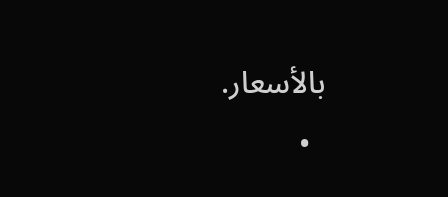بالأسعار.
  •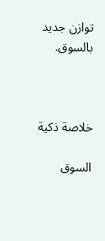توازن جديد بالسوق.



خلاصة ذكية

السوق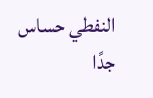النفطي حساس جدًا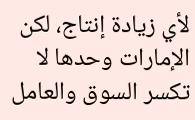لأي زيادة إنتاج، لكن الإمارات وحدها لا تكسر السوق والعامل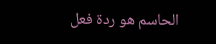الحاسم هو ردة فعل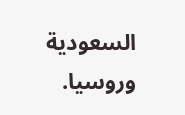السعودية وروسيا.